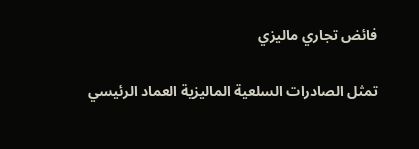فائض تجاري ماليزي

تمثل الصادرات السلعية الماليزية العماد الرئيسي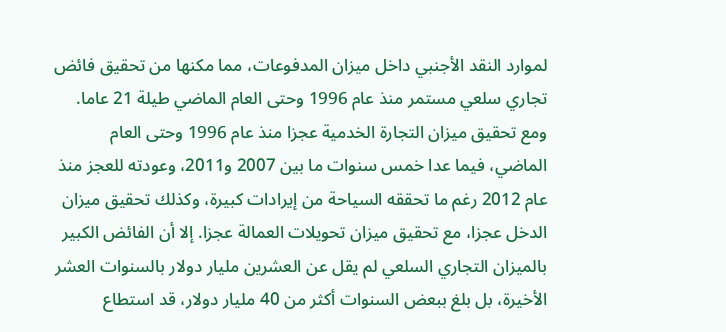لموارد النقد الأجنبي داخل ميزان المدفوعات، مما مكنها من تحقيق فائض تجاري سلعي مستمر منذ عام 1996 وحتى العام الماضي طيلة 21 عاما. ومع تحقيق ميزان التجارة الخدمية عجزا منذ عام 1996 وحتى العام الماضي، فيما عدا خمس سنوات ما بين 2007 و2011، وعودته للعجز منذ عام 2012 رغم ما تحققه السياحة من إيرادات كبيرة، وكذلك تحقيق ميزان الدخل عجزا، مع تحقيق ميزان تحويلات العمالة عجزا. إلا أن الفائض الكبير بالميزان التجاري السلعي لم يقل عن العشرين مليار دولار بالسنوات العشر الأخيرة، بل بلغ ببعض السنوات أكثر من 40 مليار دولار، قد استطاع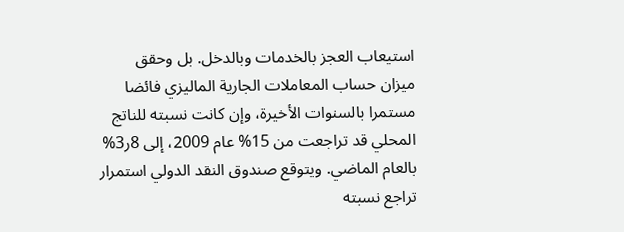استيعاب العجز بالخدمات وبالدخل. بل وحقق ميزان حساب المعاملات الجارية الماليزي فائضا مستمرا بالسنوات الأخيرة، وإن كانت نسبته للناتج المحلي قد تراجعت من 15% عام 2009، إلى 8ر3% بالعام الماضي. ويتوقع صندوق النقد الدولي استمرار تراجع نسبته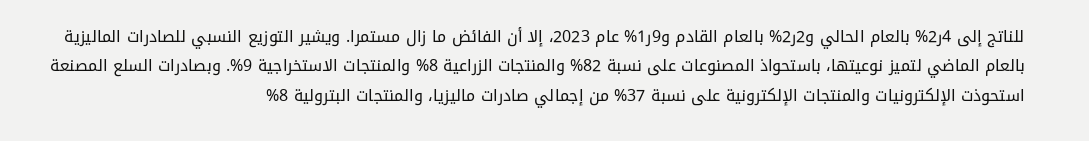للناتج إلى 4ر2% بالعام الحالي و2ر2% بالعام القادم و9ر1% عام 2023، إلا أن الفائض ما زال مستمرا. ويشير التوزيع النسبي للصادرات الماليزية بالعام الماضي لتميز نوعيتها، باستحواذ المصنوعات على نسبة 82% والمنتجات الزراعية 8% والمنتجات الاستخراجية 9%. وبصادرات السلع المصنعة استحوذت الإلكترونيات والمنتجات الإلكترونية على نسبة 37% من إجمالي صادرات ماليزيا، والمنتجات البترولية 8%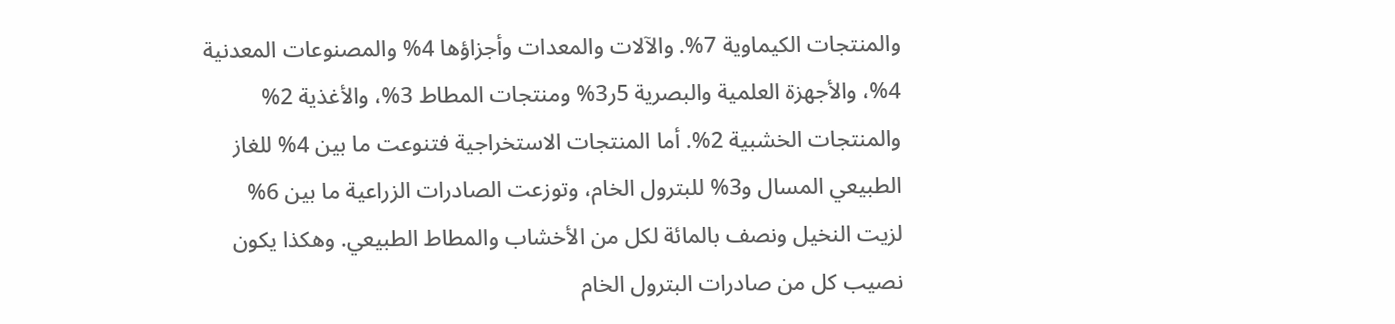والمنتجات الكيماوية 7%. والآلات والمعدات وأجزاؤها 4% والمصنوعات المعدنية 4%، والأجهزة العلمية والبصرية 5ر3% ومنتجات المطاط 3%، والأغذية 2% والمنتجات الخشبية 2%. أما المنتجات الاستخراجية فتنوعت ما بين 4% للغاز الطبيعي المسال و3% للبترول الخام، وتوزعت الصادرات الزراعية ما بين 6% لزيت النخيل ونصف بالمائة لكل من الأخشاب والمطاط الطبيعي. وهكذا يكون نصيب كل من صادرات البترول الخام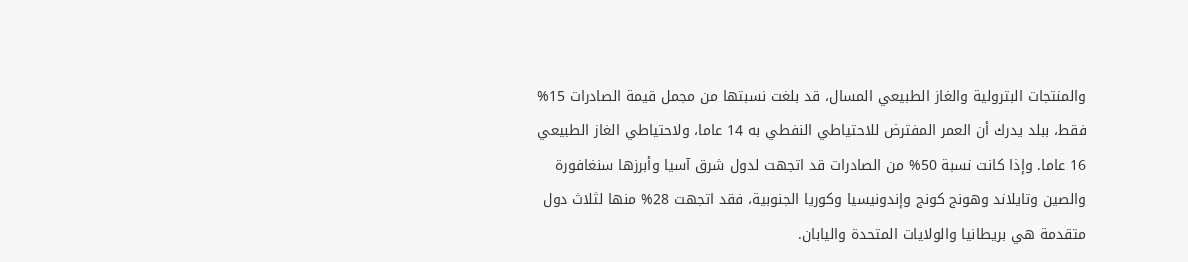والمنتجات البترولية والغاز الطبيعي المسال، قد بلغت نسبتها من مجمل قيمة الصادرات 15% فقط، ببلد يدرك أن العمر المفترض للاحتياطي النفطي به 14 عاما، ولاحتياطي الغاز الطبيعي 16 عاما. وإذا كانت نسبة 50% من الصادرات قد اتجهت لدول شرق آسيا وأبرزها سنغافورة والصين وتايلاند وهونج كونج وإندونيسيا وكوريا الجنوبية، فقد اتجهت 28% منها لثلاث دول متقدمة هي بريطانيا والولايات المتحدة واليابان.